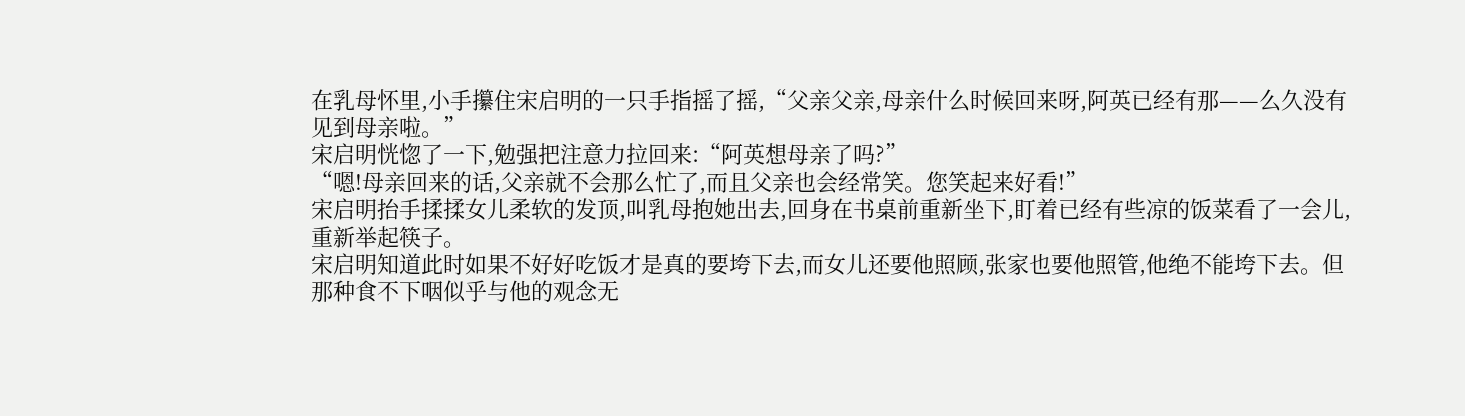在乳母怀里,小手攥住宋启明的一只手指摇了摇,“父亲父亲,母亲什么时候回来呀,阿英已经有那——么久没有见到母亲啦。”
宋启明恍惚了一下,勉强把注意力拉回来:“阿英想母亲了吗?”
“嗯!母亲回来的话,父亲就不会那么忙了,而且父亲也会经常笑。您笑起来好看!”
宋启明抬手揉揉女儿柔软的发顶,叫乳母抱她出去,回身在书桌前重新坐下,盯着已经有些凉的饭菜看了一会儿,重新举起筷子。
宋启明知道此时如果不好好吃饭才是真的要垮下去,而女儿还要他照顾,张家也要他照管,他绝不能垮下去。但那种食不下咽似乎与他的观念无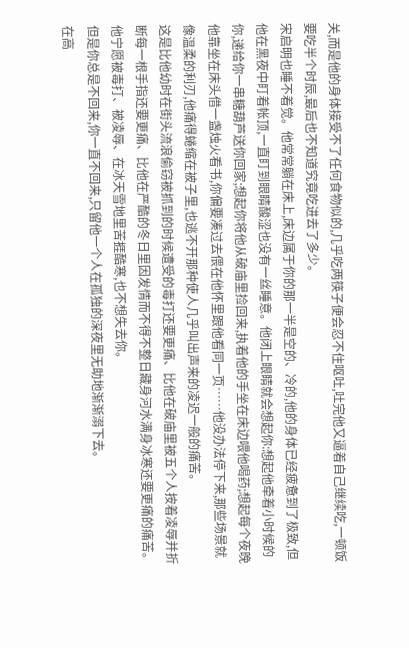关,而是他的身体接受不了任何食物似的,几乎吃两筷子便会忍不住呕吐,吐完他又逼着自己继续吃,一顿饭要吃半个时辰,最后也不知道究竟吃进去了多少。
宋启明也睡不着觉。他常常躺在床上,床边属于你的那一半是空的、冷的,他的身体已经疲惫到了极致,但他在黑夜中盯着帐顶,一直盯到眼睛酸涩也没有一丝睡意。他闭上眼睛就会想起你:想起他牵着小时候的你,递给你一串糖葫芦送你回家;想起你将他从破庙里捡回来,执着他的手坐在床边喂他喝药;想起每个夜晚他靠坐在床头借一盏烛火看书,你偏要凑过去偎在他怀里跟他看同一页……他没办法停下来,那些场景就像温柔的利刃,他痛得蜷缩在被子里,也逃不开那种使人几乎叫出声来的凌迟一般的痛苦。
这是比他幼时在街头流浪偷窃被抓到的时候遭受的毒打还要更痛、比他在破庙里被五个人按着凌辱并折断每一根手指还要更痛、比他在严酷的冬日里因发情而不得不整日藏身河水满身冰寒还要更痛的痛苦。
他宁愿被毒打、被凌辱、在冰天雪地里苦捱酷寒,也不想失去你。
但是你总是不回来,你一直不回来,只留他一个人在孤独的深夜里无助地渐渐溺下去。
在高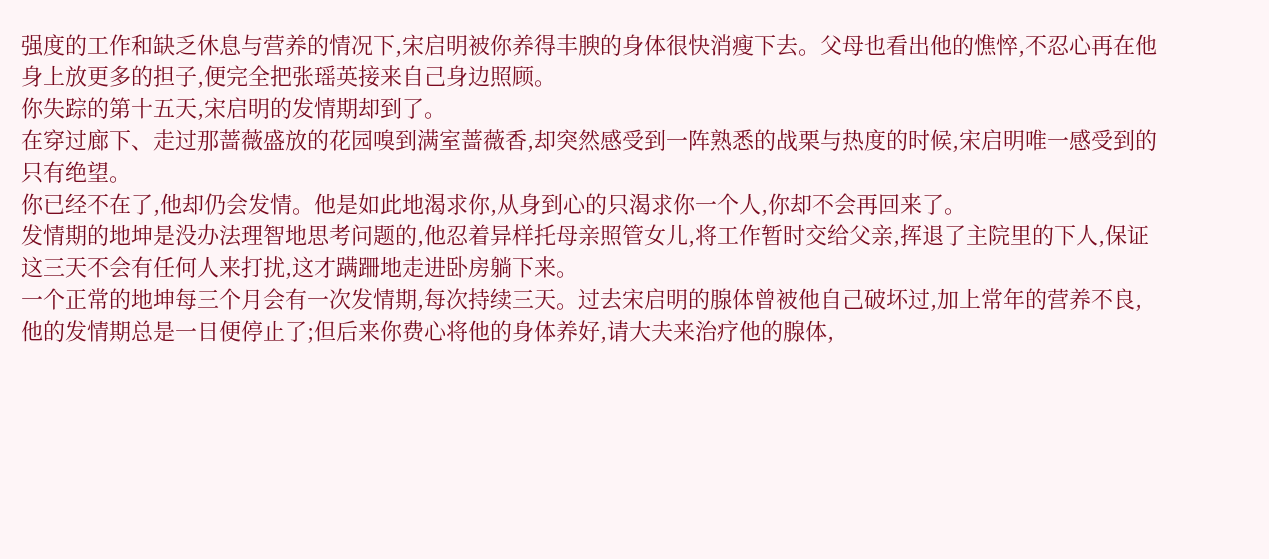强度的工作和缺乏休息与营养的情况下,宋启明被你养得丰腴的身体很快消瘦下去。父母也看出他的憔悴,不忍心再在他身上放更多的担子,便完全把张瑶英接来自己身边照顾。
你失踪的第十五天,宋启明的发情期却到了。
在穿过廊下、走过那蔷薇盛放的花园嗅到满室蔷薇香,却突然感受到一阵熟悉的战栗与热度的时候,宋启明唯一感受到的只有绝望。
你已经不在了,他却仍会发情。他是如此地渴求你,从身到心的只渴求你一个人,你却不会再回来了。
发情期的地坤是没办法理智地思考问题的,他忍着异样托母亲照管女儿,将工作暂时交给父亲,挥退了主院里的下人,保证这三天不会有任何人来打扰,这才蹒跚地走进卧房躺下来。
一个正常的地坤每三个月会有一次发情期,每次持续三天。过去宋启明的腺体曾被他自己破坏过,加上常年的营养不良,他的发情期总是一日便停止了;但后来你费心将他的身体养好,请大夫来治疗他的腺体,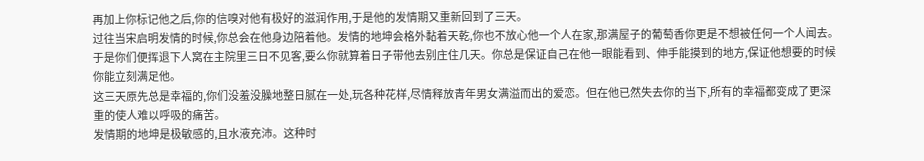再加上你标记他之后,你的信嗅对他有极好的滋润作用,于是他的发情期又重新回到了三天。
过往当宋启明发情的时候,你总会在他身边陪着他。发情的地坤会格外黏着天乾,你也不放心他一个人在家,那满屋子的葡萄香你更是不想被任何一个人闻去。于是你们便挥退下人窝在主院里三日不见客,要么你就算着日子带他去别庄住几天。你总是保证自己在他一眼能看到、伸手能摸到的地方,保证他想要的时候你能立刻满足他。
这三天原先总是幸福的,你们没羞没臊地整日腻在一处,玩各种花样,尽情释放青年男女满溢而出的爱恋。但在他已然失去你的当下,所有的幸福都变成了更深重的使人难以呼吸的痛苦。
发情期的地坤是极敏感的,且水液充沛。这种时